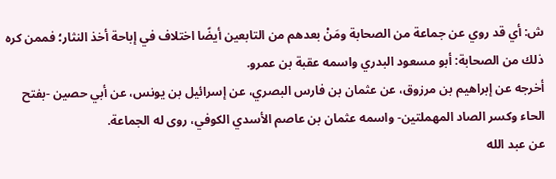ش: أي قد روي عن جماعة من الصحابة ومَنْ بعدهم من التابعين أيضًا اختلاف في إباحة أخذ النثار؛ فممن كره ذلك من الصحابة: أبو مسعود البدري واسمه عقبة بن عمرو.
أخرجه عن إبراهيم بن مرزوق، عن عثمان بن فارس البصري، عن إسرائيل بن يونس، عن أبي حصين -بفتح الحاء وكسر الصاد المهملتين- واسمه عثمان بن عاصم الأسدي الكوفي، روى له الجماعة.
عن عبد الله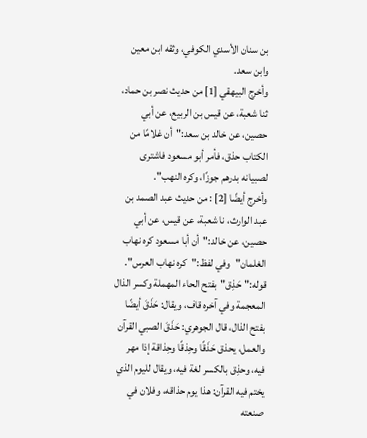بن سنان الأسدي الكوفي، وثقه ابن معين وابن سعد.
وأخرج البيهقي [1] من حديث نصر بن حماد، ثنا شعبة، عن قيس بن الربيع، عن أبي حصين، عن خالد بن سعد:"أن غلامًا من الكتاب حذق، فأمر أبو مسعود فاشترى لصبيانه بدرهم جوزًا، وكره النهب".
وأخرج أيضًا [2] : من حديث عبد الصمد بن عبد الوارث، نا شعبة، عن قيس، عن أبي حصين، عن خالد:"أن أبا مسعود كره نهاب الغلمان"وفي لفظ:"كره نهاب العرس".
قوله:"حَذِق"بفتح الحاء المهملة وكسر الذال المعجمة وفي آخره قاف، ويقال: حَذَقَ أيضًا بفتح الذال، قال الجوهري: حَذَقَ الصبي القرآن والعمل، يحذق حَذَقًا وحِذقًا وحِذاقة إذا مهر فيه، وحذِق بالكسر لغة فيه، ويقال لليوم الذي يختم فيه القرآن: هذا يوم حذاقه، وفلان في صنعته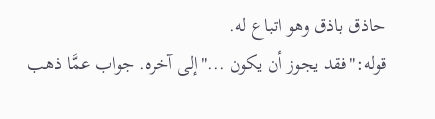حاذق باذق وهو اتباع له.
قوله:"فقد يجوز أن يكون ..."إلى آخره. جواب عمَّا ذهب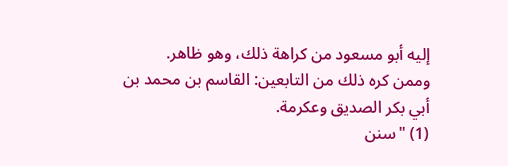إليه أبو مسعود من كراهة ذلك، وهو ظاهر.
وممن كره ذلك من التابعين: القاسم بن محمد بن أبي بكر الصديق وعكرمة.
(1) "سنن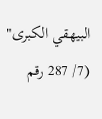البيهقي الكبرى" (7/ 287 رقم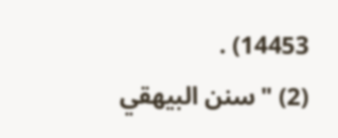14453) .
(2) "سنن البيهقي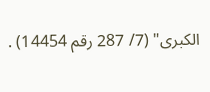الكبرى" (7/ 287 رقم 14454) .